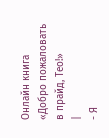Онлайн книга «Добро пожаловать в прайд, Тео!»
|
- Я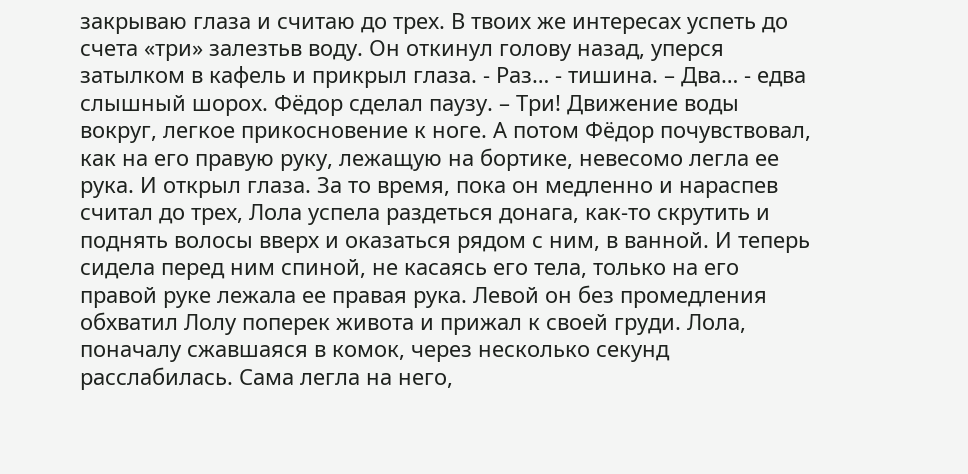закрываю глаза и считаю до трех. В твоих же интересах успеть до счета «три» залезтьв воду. Он откинул голову назад, уперся затылком в кафель и прикрыл глаза. - Раз… - тишина. – Два… - едва слышный шорох. Фёдор сделал паузу. – Три! Движение воды вокруг, легкое прикосновение к ноге. А потом Фёдор почувствовал, как на его правую руку, лежащую на бортике, невесомо легла ее рука. И открыл глаза. За то время, пока он медленно и нараспев считал до трех, Лола успела раздеться донага, как-то скрутить и поднять волосы вверх и оказаться рядом с ним, в ванной. И теперь сидела перед ним спиной, не касаясь его тела, только на его правой руке лежала ее правая рука. Левой он без промедления обхватил Лолу поперек живота и прижал к своей груди. Лола, поначалу сжавшаяся в комок, через несколько секунд расслабилась. Сама легла на него,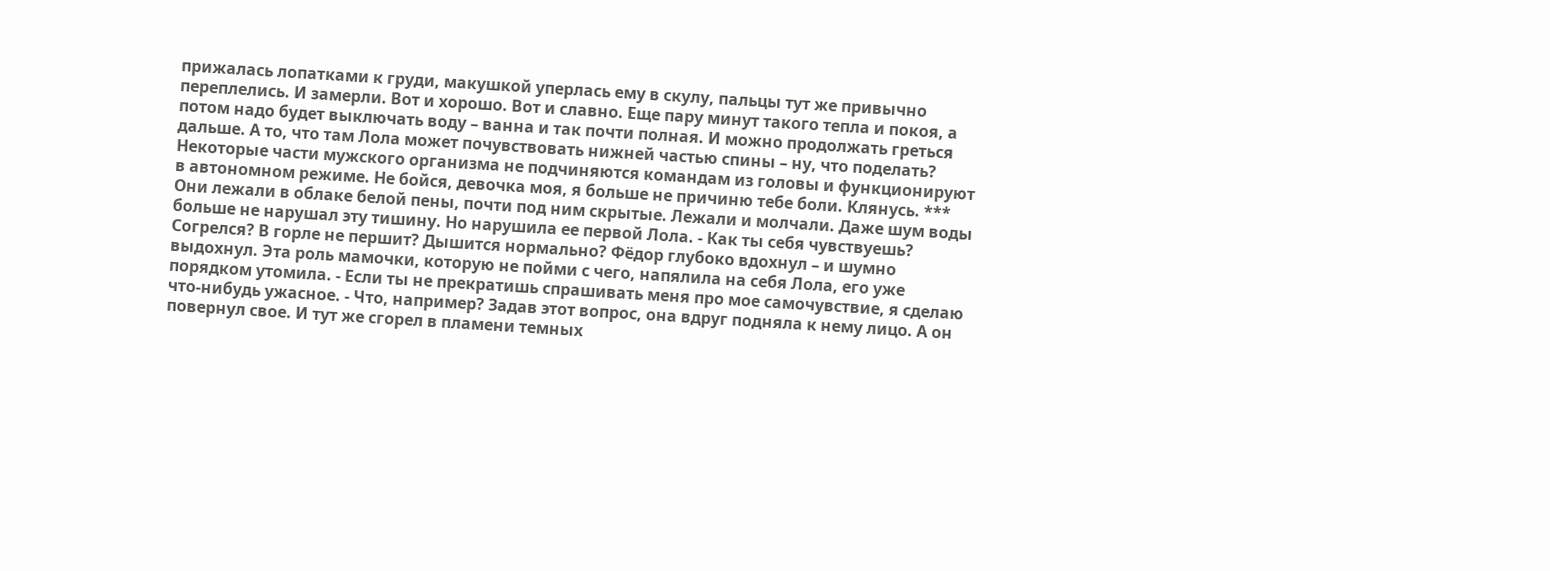прижалась лопатками к груди, макушкой уперлась ему в скулу, пальцы тут же привычно переплелись. И замерли. Вот и хорошо. Вот и славно. Еще пару минут такого тепла и покоя, а потом надо будет выключать воду – ванна и так почти полная. И можно продолжать греться дальше. А то, что там Лола может почувствовать нижней частью спины – ну, что поделать? Некоторые части мужского организма не подчиняются командам из головы и функционируют в автономном режиме. Не бойся, девочка моя, я больше не причиню тебе боли. Клянусь. *** Они лежали в облаке белой пены, почти под ним скрытые. Лежали и молчали. Даже шум воды больше не нарушал эту тишину. Но нарушила ее первой Лола. - Как ты себя чувствуешь? Согрелся? В горле не першит? Дышится нормально? Фёдор глубоко вдохнул – и шумно выдохнул. Эта роль мамочки, которую не пойми с чего, напялила на себя Лола, его уже порядком утомила. - Если ты не прекратишь спрашивать меня про мое самочувствие, я сделаю что-нибудь ужасное. - Что, например? Задав этот вопрос, она вдруг подняла к нему лицо. А он повернул свое. И тут же сгорел в пламени темных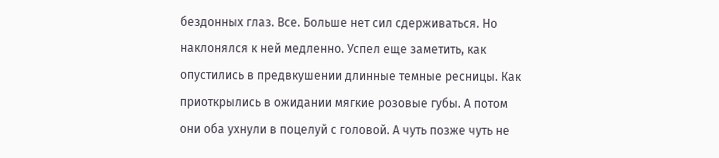бездонных глаз. Все. Больше нет сил сдерживаться. Но наклонялся к ней медленно. Успел еще заметить, как опустились в предвкушении длинные темные ресницы. Как приоткрылись в ожидании мягкие розовые губы. А потом они оба ухнули в поцелуй с головой. А чуть позже чуть не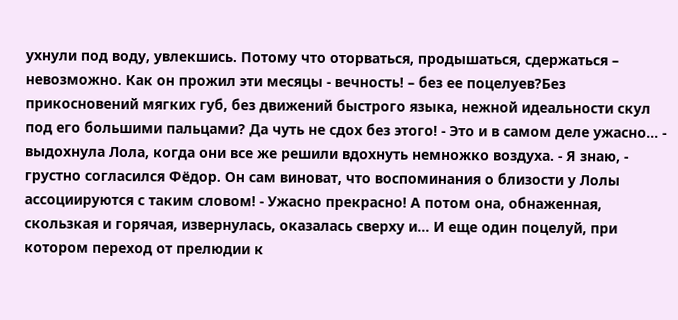ухнули под воду, увлекшись. Потому что оторваться, продышаться, сдержаться – невозможно. Как он прожил эти месяцы - вечность! – без ее поцелуев?Без прикосновений мягких губ, без движений быстрого языка, нежной идеальности скул под его большими пальцами? Да чуть не сдох без этого! - Это и в самом деле ужасно… - выдохнула Лола, когда они все же решили вдохнуть немножко воздуха. - Я знаю, - грустно согласился Фёдор. Он сам виноват, что воспоминания о близости у Лолы ассоциируются с таким словом! - Ужасно прекрасно! А потом она, обнаженная, скользкая и горячая, извернулась, оказалась сверху и… И еще один поцелуй, при котором переход от прелюдии к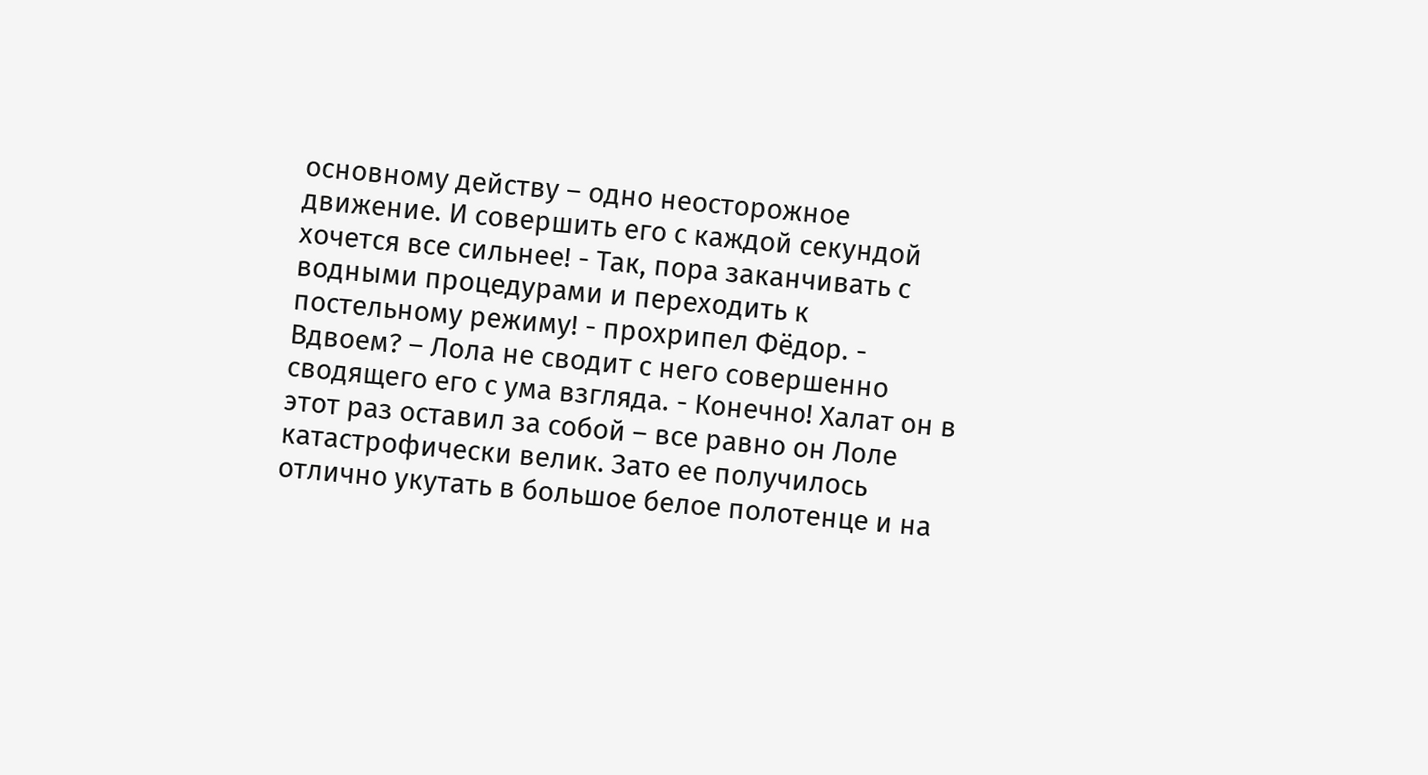основному действу – одно неосторожное движение. И совершить его с каждой секундой хочется все сильнее! - Так, пора заканчивать с водными процедурами и переходить к постельному режиму! - прохрипел Фёдор. - Вдвоем? – Лола не сводит с него совершенно сводящего его с ума взгляда. - Конечно! Халат он в этот раз оставил за собой – все равно он Лоле катастрофически велик. Зато ее получилось отлично укутать в большое белое полотенце и на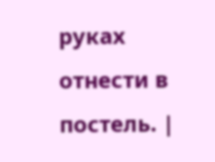руках отнести в постель. |